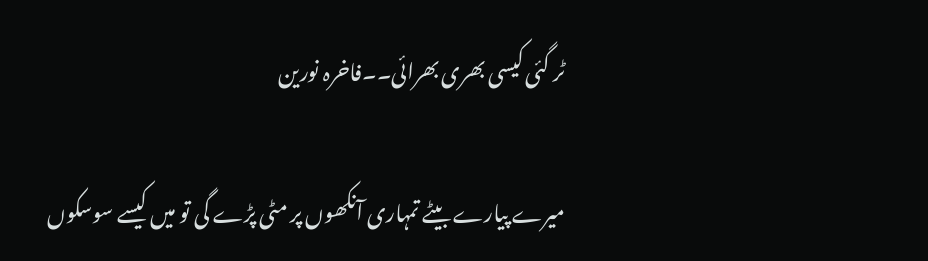ٹر گئی کیسی بھری بھرائی۔۔فاخرہ نورین

میرے پیارے بیٹے تمہاری آنکھوں پر مٹی پڑے گی تو میں کیسے سوسکوں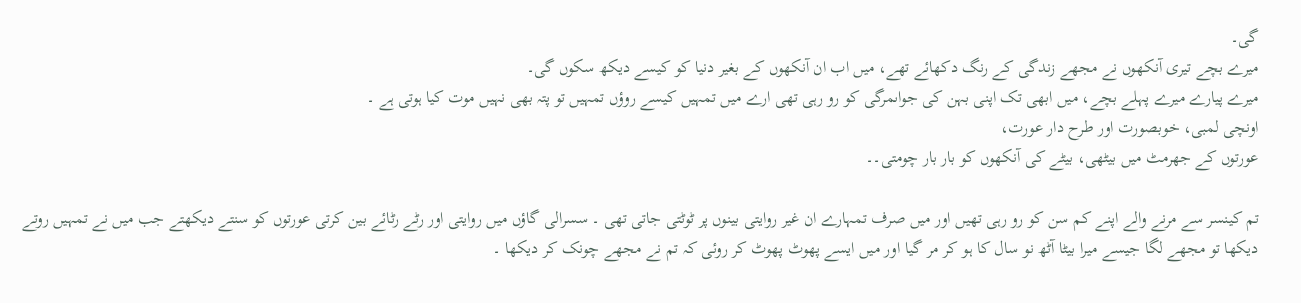گی۔
میرے بچے تیری آنکھوں نے مجھے زندگی کے رنگ دکھائے تھے، میں اب ان آنکھوں کے بغیر دنیا کو کیسے دیکھ سکوں گی۔
میرے پیارے میرے پہلے بچے، میں ابھی تک اپنی بہن کی جواںمرگی کو رو رہی تھی ارے میں تمہیں کیسے روؤں تمہیں تو پتہ بھی نہیں موت کیا ہوتی ہے ۔
اونچی لمبی، خوبصورت اور طرح دار عورت،
عورتوں کے جھرمٹ میں بیٹھی، بیٹے کی آنکھوں کو بار بار چومتی۔۔

تم کینسر سے مرنے والے اپنے کم سن کو رو رہی تھیں اور میں صرف تمہارے ان غیر روایتی بینوں پر ٹوٹتی جاتی تھی ۔ سسرالی گاؤں میں روایتی اور رٹے رٹائے بین کرتی عورتوں کو سنتے دیکھتے جب میں نے تمہیں روتے دیکھا تو مجھے لگا جیسے میرا بیٹا آٹھ نو سال کا ہو کر مر گیا اور میں ایسے پھوٹ پھوٹ کر روئی کہ تم نے مجھے چونک کر دیکھا ۔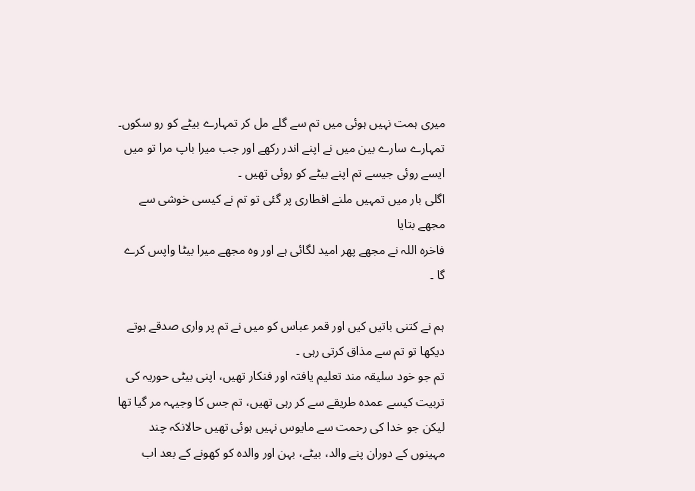میری ہمت نہیں ہوئی میں تم سے گلے مل کر تمہارے بیٹے کو رو سکوں۔ تمہارے سارے بین میں نے اپنے اندر رکھے اور جب میرا باپ مرا تو میں ایسے روئی جیسے تم اپنے بیٹے کو روئی تھیں ۔
اگلی بار میں تمہیں ملنے افطاری پر گئی تو تم نے کیسی خوشی سے مجھے بتایا
فاخرہ اللہ نے مجھے پھر امید لگائی ہے اور وہ مجھے میرا بیٹا واپس کرے گا ۔

ہم نے کتنی باتیں کیں اور قمر عباس کو میں نے تم پر واری صدقے ہوتے دیکھا تو تم سے مذاق کرتی رہی ۔
تم جو خود سلیقہ مند تعلیم یافتہ اور فنکار تھیں، اپنی بیٹی حوریہ کی تربیت کیسے عمدہ طریقے سے کر رہی تھیں، تم جس کا وجیہہ مر گیا تھا لیکن جو خدا کی رحمت سے مایوس نہیں ہوئی تھیں حالانکہ چند مہینوں کے دوران پنے والد، بیٹے، بہن اور والدہ کو کھونے کے بعد اب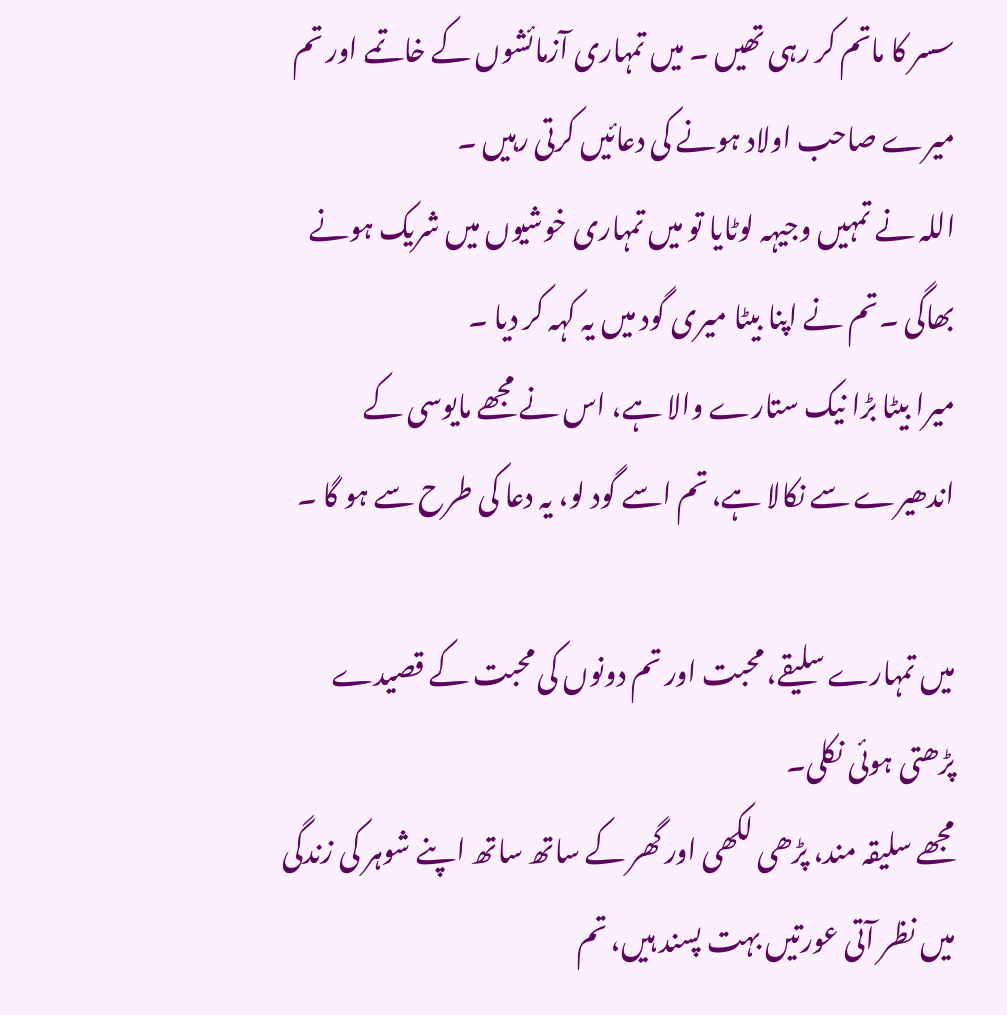سسر کا ماتم کر رہی تھیں ۔ میں تمہاری آزمائشوں کے خاتمے اور تم میرے صاحب اولاد ہونے کی دعائیں کرتی رہیں ۔
اللہ نے تمہیں وجیہہ لوٹایا تو میں تمہاری خوشیوں میں شریک ہونے بھاگی ۔تم نے اپنا بیٹا میری گود میں یہ کہہ کر دیا ۔
میرا بیٹا بڑا نیک ستارے والا ہے، اس نے مجھے مایوسی کے اندھیرے سے نکالا ہے، تم اسے گود لو، یہ دعا کی طرح سے ہو گا ۔

میں تمہارے سلیقے، محبت اور تم دونوں کی محبت کے قصیدے پڑھتی ہوئی نکلی۔
مجھے سلیقہ مند، پڑھی لکھی اور گھر کے ساتھ ساتھ اپنے شوہر کی زندگی میں نظر آتی عورتیں بہت پسند ہیں، تم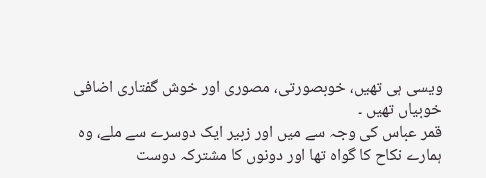ویسی ہی تھیں، خوبصورتی، مصوری اور خوش گفتاری اضافی خوبیاں تھیں ۔
قمر عباس کی وجہ سے میں اور زبیر ایک دوسرے سے ملے، وہ ہمارے نکاح کا گواہ تھا اور دونوں کا مشترکہ دوست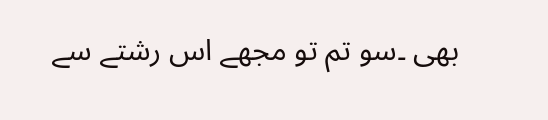بھی ۔سو تم تو مجھے اس رشتے سے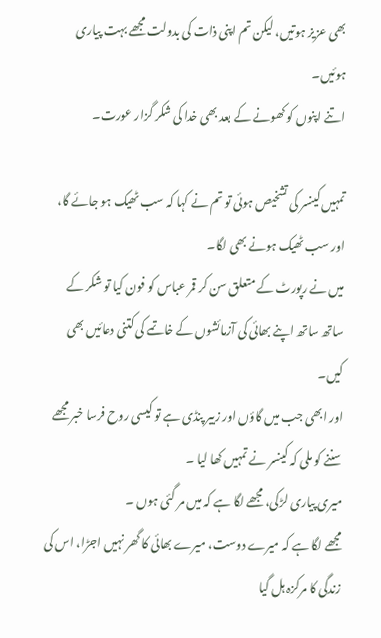بھی عزیز ہوتیں، لیکن تم اپنی ذات کی بدولت مجھے بہت پیاری ہوئیں۔
اتنے اپنوں کو کھونے کے بعد بھی خدا کی شکر گزار عورت۔

تمہیں کینسر کی تشخیص ہوئی تو تم نے کہا کہ سب ٹھیک ہو جائے گا، اور سب ٹھیک ہونے بھی لگا۔
میں نے رپورٹ کے متعلق سن کر قمر عباس کو فون کیا تو شکر کے ساتھ ساتھ اپنے بھائی کی آزمائشوں کے خاتمے کی کتنی دعائیں بھی کیں۔
اور ابھی جب میں گاؤں اور زبیر پنڈی ہے تو کیسی روح فرسا خبر مجھے سننے کو ملی کہ کینسر نے تمہیں کھا لیا ۔
میری پیاری لڑکی، مجھے لگا ہے کہ میں مر گئی ہوں ۔
مجھے لگا ہے کہ میرے دوست، میرے بھائی کا گھر نہیں اجڑا، اس کی زندگی کا مرکزہ ہل گیا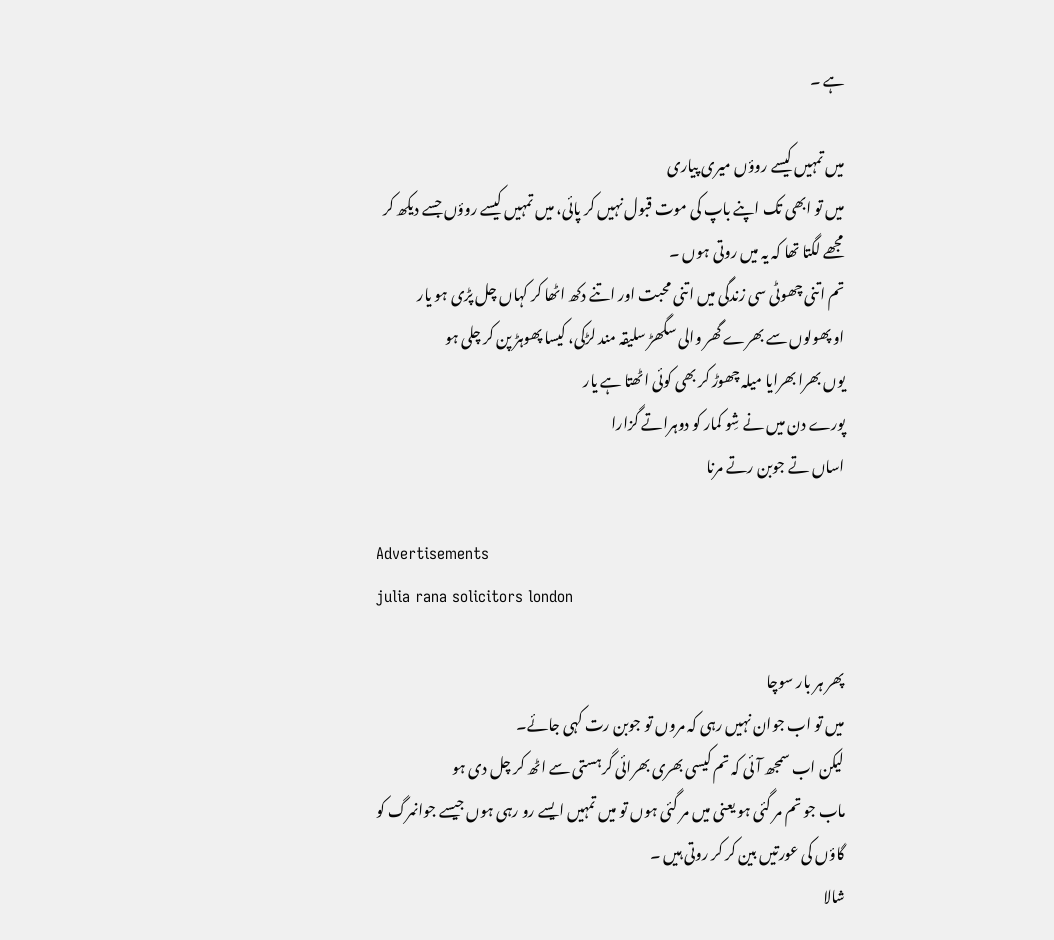ہے ۔

میں تمہیں کیسے روؤں میری پیاری
میں تو ابھی تک اپنے باپ کی موت قبول نہیں کر پائی، میں تمہیں کیسے روؤں جسے دیکھ کر مجھے لگتا تھا کہ یہ میں روتی ہوں ۔
تم اتنی چھوٹی سی زندگی میں اتنی محبت اور اتنے دکھ اٹھا کر کہاں چل پڑی ہو یار
او پھولوں سے بھرے گھر والی سگھڑ سلیقہ مند لڑکی، کیسا پھوہڑ پن کر چلی ہو
یوں بھرا بھرایا میلہ چھوڑ کر بھی کوئی اٹھتا ہے یار
پورے دن میں نے شِو کمار کو دوہراتے گزارا
اساں تے جوبن رتے مرنا

Advertisements
julia rana solicitors london

پھر ہر بار سوچا
میں تو اب جوان نہیں رہی کہ مروں تو جوبن رت کہی جائے۔
لیکن اب سمجھ آئی کہ تم کیسی بھری بھرائی گرہستی سے اٹھ کر چل دی ہو
ماب جو تم مر گئی ہو یعنی میں مر گئی ہوں تو میں تمہیں ایسے رو رہی ہوں جیسے جوانمرگ کو گاؤں کی عورتیں بین کر کر روتی ہیں ۔
شالا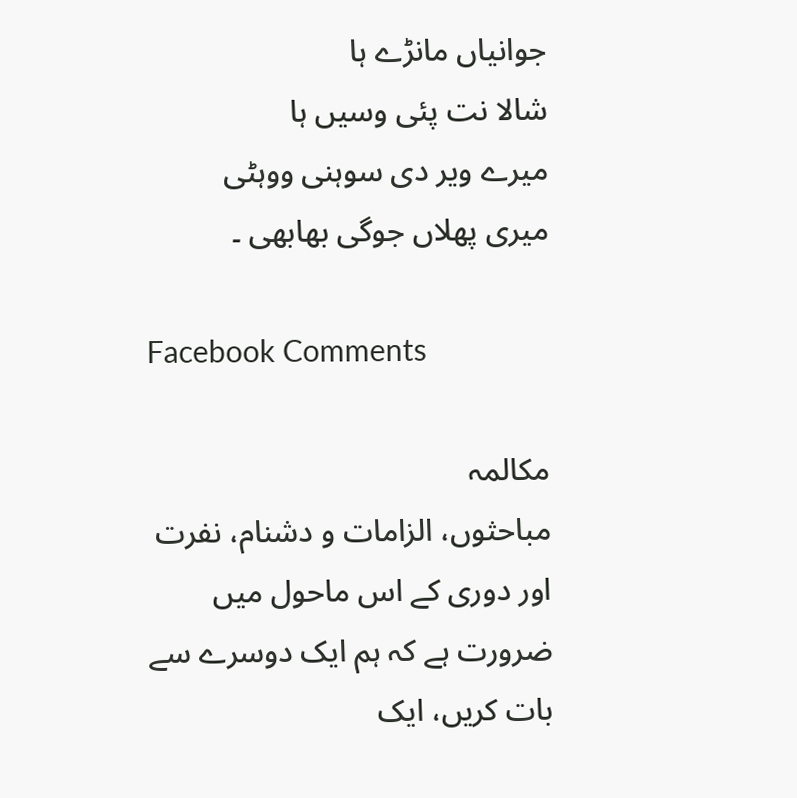جوانیاں مانڑے ہا
شالا نت پئی وسیں ہا
میرے ویر دی سوہنی ووہٹی
میری پھلاں جوگی بھابھی ۔

Facebook Comments

مکالمہ
مباحثوں، الزامات و دشنام، نفرت اور دوری کے اس ماحول میں ضرورت ہے کہ ہم ایک دوسرے سے بات کریں، ایک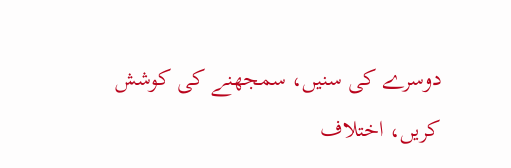دوسرے کی سنیں، سمجھنے کی کوشش کریں، اختلاف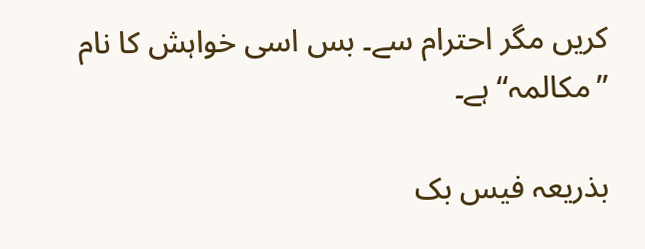کریں مگر احترام سے۔ بس اسی خواہش کا نام ”مکالمہ“ ہے۔

بذریعہ فیس بک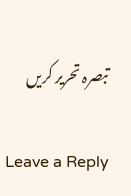تبصرہ تحریر کریں

Leave a Reply